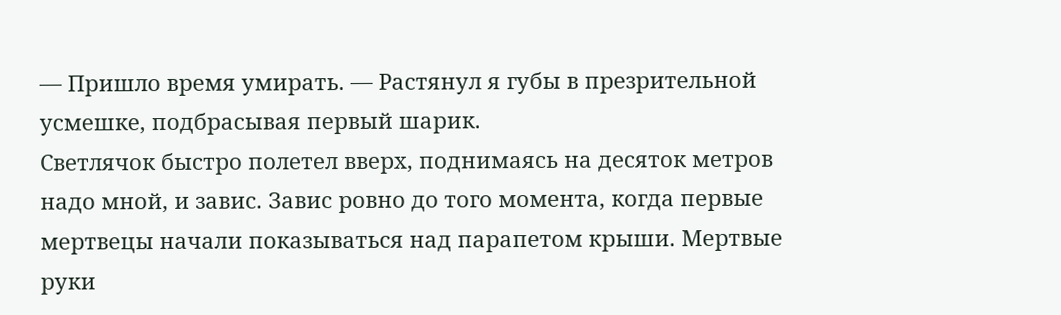— Пришло время умирать. — Растянул я губы в презрительной усмешке, подбрасывая первый шарик.
Светлячок быстро полетел вверх, поднимаясь на десяток метров надо мной, и завис. Завис ровно до того момента, когда первые мертвецы начали показываться над парапетом крыши. Мертвые руки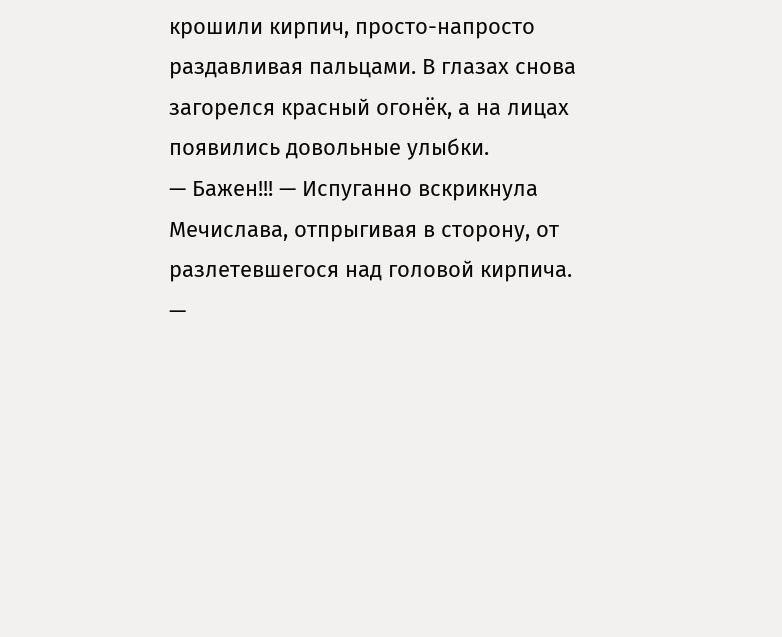крошили кирпич, просто-напросто раздавливая пальцами. В глазах снова загорелся красный огонёк, а на лицах появились довольные улыбки.
— Бажен!!! — Испуганно вскрикнула Мечислава, отпрыгивая в сторону, от разлетевшегося над головой кирпича.
—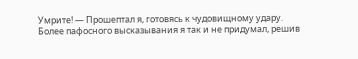Умрите! — Прошептал я, готовясь к чудовищному удару.
Более пафосного высказывания я так и не придумал, решив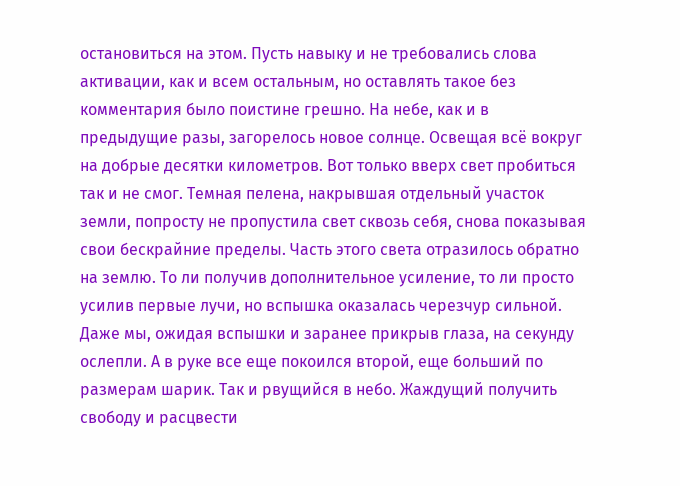остановиться на этом. Пусть навыку и не требовались слова активации, как и всем остальным, но оставлять такое без комментария было поистине грешно. На небе, как и в предыдущие разы, загорелось новое солнце. Освещая всё вокруг на добрые десятки километров. Вот только вверх свет пробиться так и не смог. Темная пелена, накрывшая отдельный участок земли, попросту не пропустила свет сквозь себя, снова показывая свои бескрайние пределы. Часть этого света отразилось обратно на землю. То ли получив дополнительное усиление, то ли просто усилив первые лучи, но вспышка оказалась черезчур сильной. Даже мы, ожидая вспышки и заранее прикрыв глаза, на секунду ослепли. А в руке все еще покоился второй, еще больший по размерам шарик. Так и рвущийся в небо. Жаждущий получить свободу и расцвести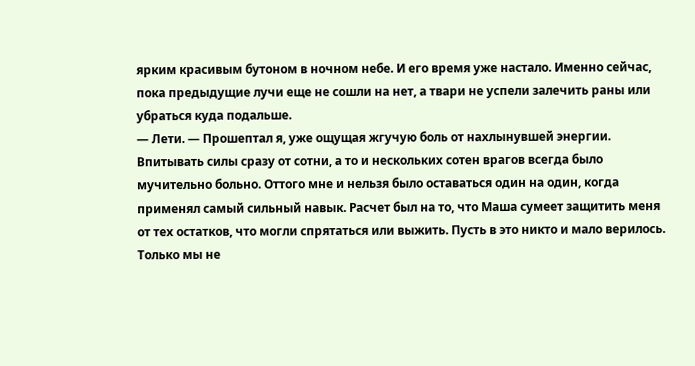ярким красивым бутоном в ночном небе. И его время уже настало. Именно сейчас, пока предыдущие лучи еще не сошли на нет, а твари не успели залечить раны или убраться куда подальше.
— Лети. — Прошептал я, уже ощущая жгучую боль от нахлынувшей энергии.
Впитывать силы сразу от сотни, а то и нескольких сотен врагов всегда было мучительно больно. Оттого мне и нельзя было оставаться один на один, когда применял самый сильный навык. Расчет был на то, что Маша сумеет защитить меня от тех остатков, что могли спрятаться или выжить. Пусть в это никто и мало верилось. Только мы не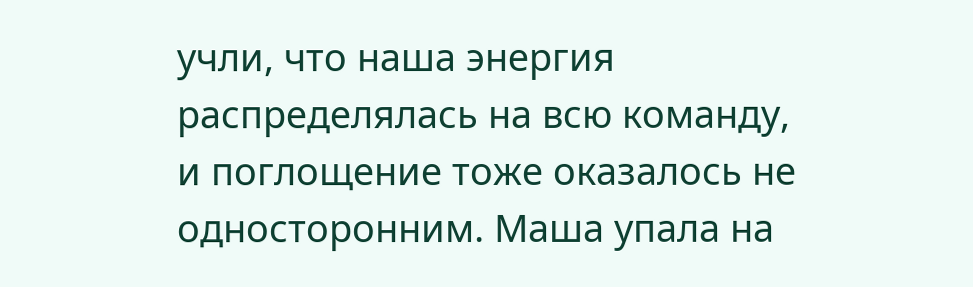учли, что наша энергия распределялась на всю команду, и поглощение тоже оказалось не односторонним. Маша упала на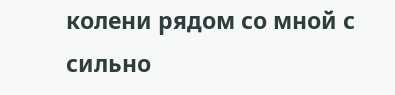колени рядом со мной с сильно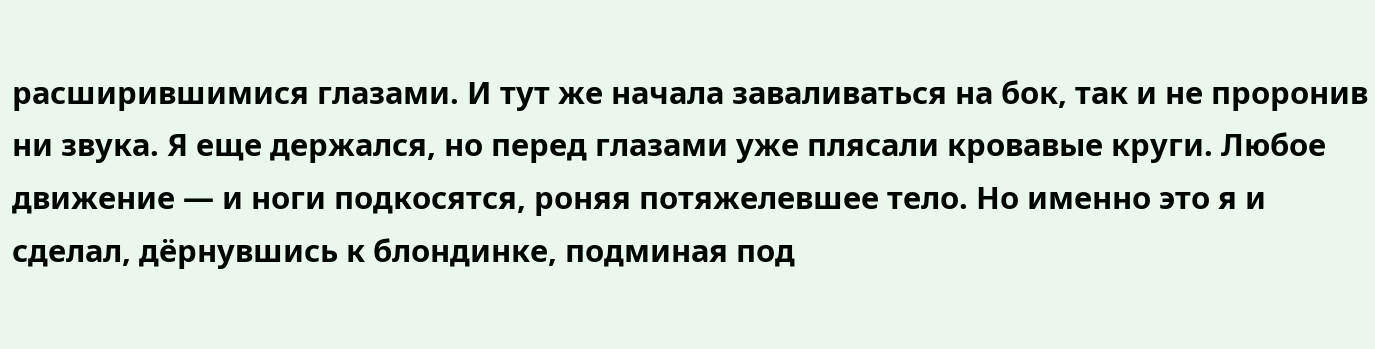расширившимися глазами. И тут же начала заваливаться на бок, так и не проронив ни звука. Я еще держался, но перед глазами уже плясали кровавые круги. Любое движение — и ноги подкосятся, роняя потяжелевшее тело. Но именно это я и сделал, дёрнувшись к блондинке, подминая под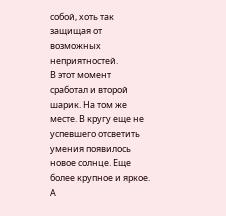собой, хоть так защищая от возможных неприятностей.
В этот момент сработал и второй шарик. На том же месте. В кругу еще не успевшего отсветить умения появилось новое солнце. Еще более крупное и яркое. А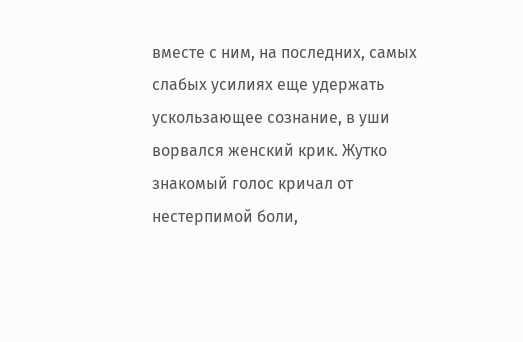вместе с ним, на последних, самых слабых усилиях еще удержать ускользающее сознание, в уши ворвался женский крик. Жутко знакомый голос кричал от нестерпимой боли,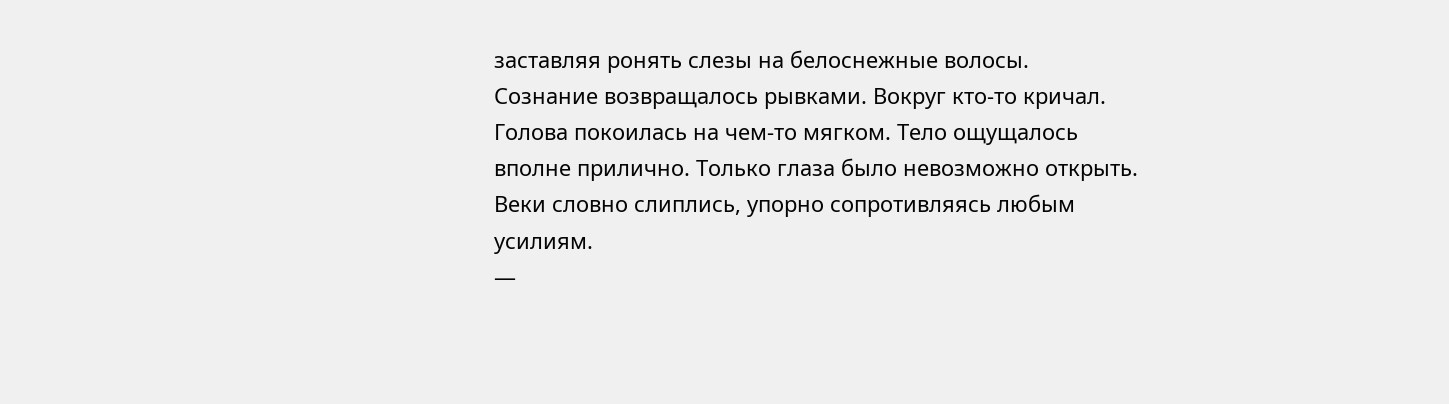заставляя ронять слезы на белоснежные волосы.
Сознание возвращалось рывками. Вокруг кто-то кричал. Голова покоилась на чем-то мягком. Тело ощущалось вполне прилично. Только глаза было невозможно открыть. Веки словно слиплись, упорно сопротивляясь любым усилиям.
—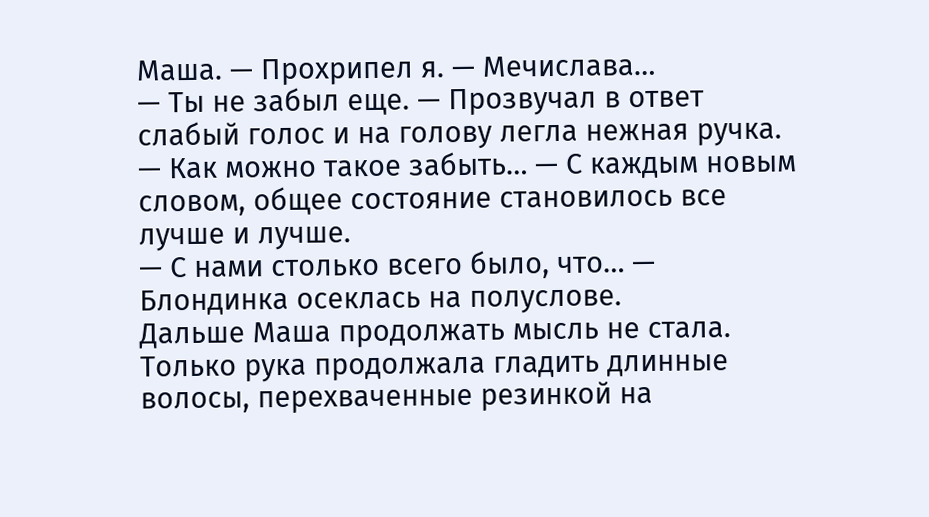Маша. — Прохрипел я. — Мечислава…
— Ты не забыл еще. — Прозвучал в ответ слабый голос и на голову легла нежная ручка.
— Как можно такое забыть… — С каждым новым словом, общее состояние становилось все лучше и лучше.
— С нами столько всего было, что… — Блондинка осеклась на полуслове.
Дальше Маша продолжать мысль не стала. Только рука продолжала гладить длинные волосы, перехваченные резинкой на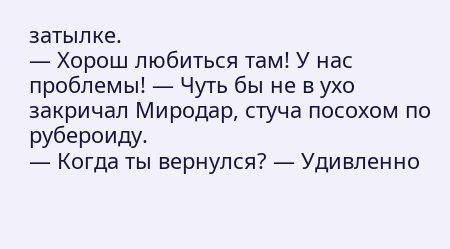затылке.
— Хорош любиться там! У нас проблемы! — Чуть бы не в ухо закричал Миродар, стуча посохом по рубероиду.
— Когда ты вернулся? — Удивленно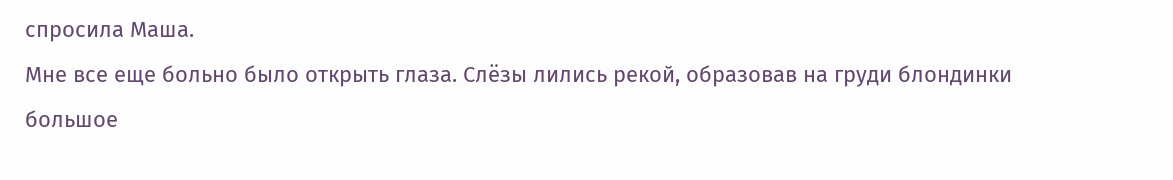спросила Маша.
Мне все еще больно было открыть глаза. Слёзы лились рекой, образовав на груди блондинки большое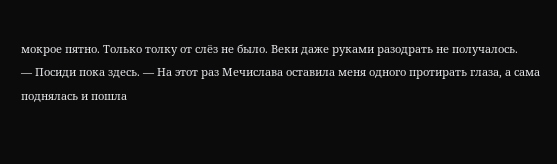мокрое пятно. Только толку от слёз не было. Веки даже руками разодрать не получалось.
— Посиди пока здесь. — На этот раз Мечислава оставила меня одного протирать глаза, а сама поднялась и пошла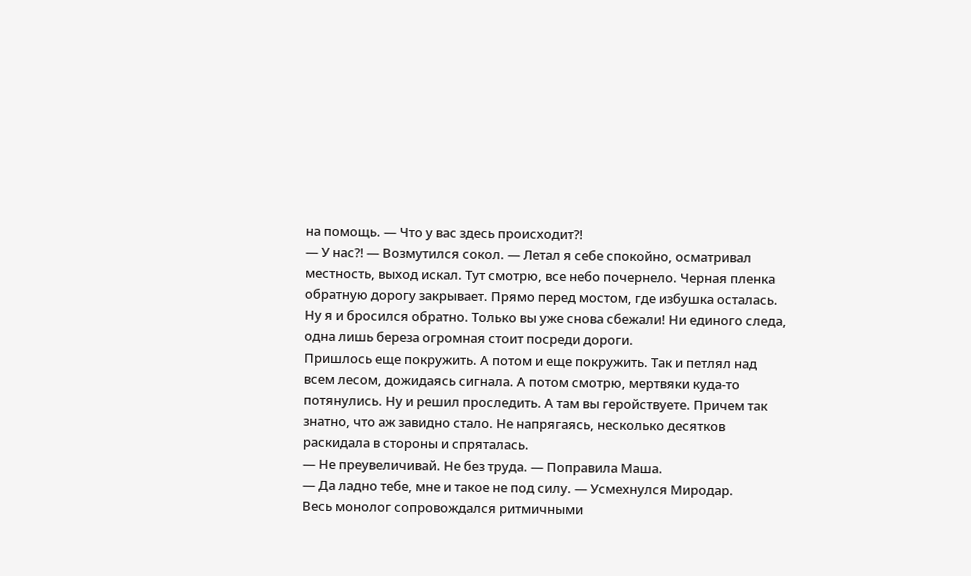на помощь. — Что у вас здесь происходит⁈
— У нас⁈ — Возмутился сокол. — Летал я себе спокойно, осматривал местность, выход искал. Тут смотрю, все небо почернело. Черная пленка обратную дорогу закрывает. Прямо перед мостом, где избушка осталась. Ну я и бросился обратно. Только вы уже снова сбежали! Ни единого следа, одна лишь береза огромная стоит посреди дороги.
Пришлось еще покружить. А потом и еще покружить. Так и петлял над всем лесом, дожидаясь сигнала. А потом смотрю, мертвяки куда-то потянулись. Ну и решил проследить. А там вы геройствуете. Причем так знатно, что аж завидно стало. Не напрягаясь, несколько десятков раскидала в стороны и спряталась.
— Не преувеличивай. Не без труда. — Поправила Маша.
— Да ладно тебе, мне и такое не под силу. — Усмехнулся Миродар.
Весь монолог сопровождался ритмичными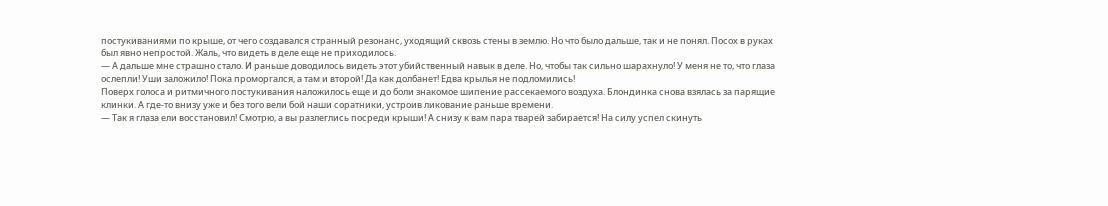постукиваниями по крыше, от чего создавался странный резонанс, уходящий сквозь стены в землю. Но что было дальше, так и не понял. Посох в руках был явно непростой. Жаль, что видеть в деле еще не приходилось.
— А дальше мне страшно стало. И раньше доводилось видеть этот убийственный навык в деле. Но, чтобы так сильно шарахнуло! У меня не то, что глаза ослепли! Уши заложило! Пока проморгался, а там и второй! Да как долбанет! Едва крылья не подломились!
Поверх голоса и ритмичного постукивания наложилось еще и до боли знакомое шипение рассекаемого воздуха. Блондинка снова взялась за парящие клинки. А где-то внизу уже и без того вели бой наши соратники, устроив ликование раньше времени.
— Так я глаза ели восстановил! Смотрю, а вы разлеглись посреди крыши! А снизу к вам пара тварей забирается! На силу успел скинуть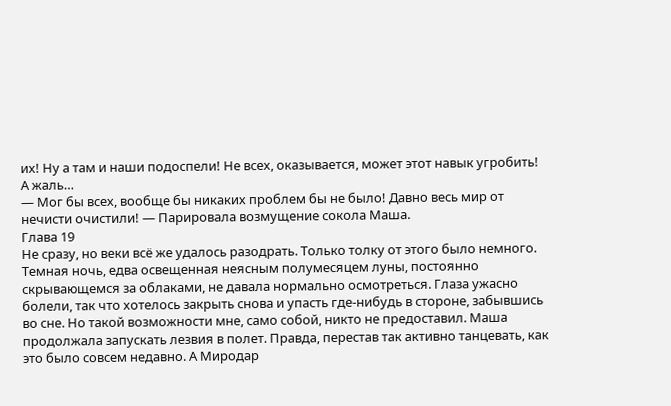их! Ну а там и наши подоспели! Не всех, оказывается, может этот навык угробить! А жаль…
— Мог бы всех, вообще бы никаких проблем бы не было! Давно весь мир от нечисти очистили! — Парировала возмущение сокола Маша.
Глава 19
Не сразу, но веки всё же удалось разодрать. Только толку от этого было немного. Темная ночь, едва освещенная неясным полумесяцем луны, постоянно скрывающемся за облаками, не давала нормально осмотреться. Глаза ужасно болели, так что хотелось закрыть снова и упасть где-нибудь в стороне, забывшись во сне. Но такой возможности мне, само собой, никто не предоставил. Маша продолжала запускать лезвия в полет. Правда, перестав так активно танцевать, как это было совсем недавно. А Миродар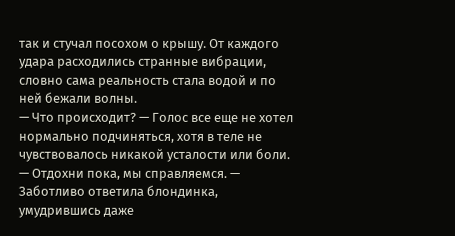так и стучал посохом о крышу. От каждого удара расходились странные вибрации, словно сама реальность стала водой и по ней бежали волны.
— Что происходит? — Голос все еще не хотел нормально подчиняться, хотя в теле не чувствовалось никакой усталости или боли.
— Отдохни пока, мы справляемся. — Заботливо ответила блондинка, умудрившись даже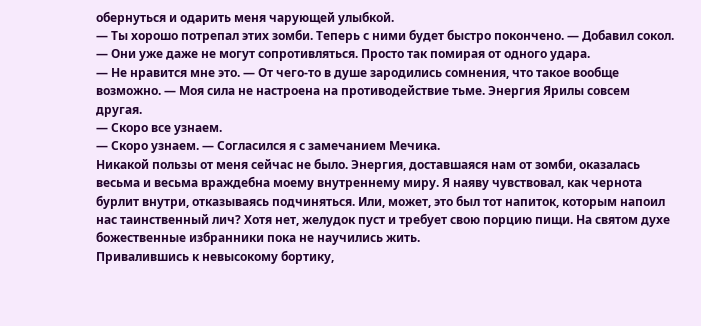обернуться и одарить меня чарующей улыбкой.
— Ты хорошо потрепал этих зомби. Теперь с ними будет быстро покончено. — Добавил сокол. — Они уже даже не могут сопротивляться. Просто так помирая от одного удара.
— Не нравится мне это. — От чего-то в душе зародились сомнения, что такое вообще возможно. — Моя сила не настроена на противодействие тьме. Энергия Ярилы совсем другая.
— Скоро все узнаем.
— Скоро узнаем. — Согласился я с замечанием Мечика.
Никакой пользы от меня сейчас не было. Энергия, доставшаяся нам от зомби, оказалась весьма и весьма враждебна моему внутреннему миру. Я наяву чувствовал, как чернота бурлит внутри, отказываясь подчиняться. Или, может, это был тот напиток, которым напоил нас таинственный лич? Хотя нет, желудок пуст и требует свою порцию пищи. На святом духе божественные избранники пока не научились жить.
Привалившись к невысокому бортику,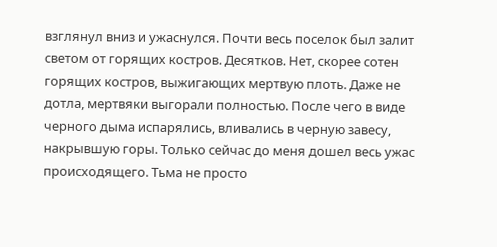взглянул вниз и ужаснулся. Почти весь поселок был залит светом от горящих костров. Десятков. Нет, скорее сотен горящих костров, выжигающих мертвую плоть. Даже не дотла, мертвяки выгорали полностью. После чего в виде черного дыма испарялись, вливались в черную завесу, накрывшую горы. Только сейчас до меня дошел весь ужас происходящего. Тьма не просто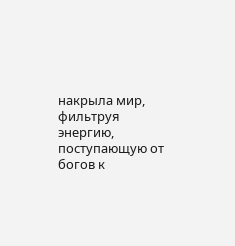накрыла мир, фильтруя энергию, поступающую от богов к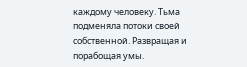каждому человеку. Тьма подменяла потоки своей собственной. Развращая и порабощая умы.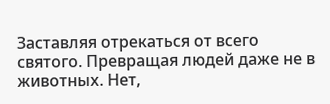Заставляя отрекаться от всего святого. Превращая людей даже не в животных. Нет,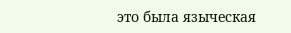это была языческая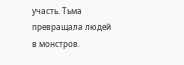участь. Тьма превращала людей в монстров.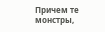Причем те монстры,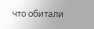что обитали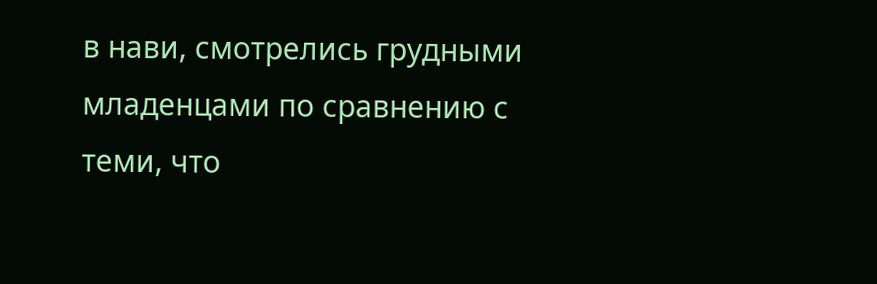в нави, смотрелись грудными младенцами по сравнению с теми, что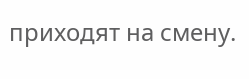приходят на смену.